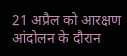21 अप्रैल को आरक्षण आंदोलन के दौरान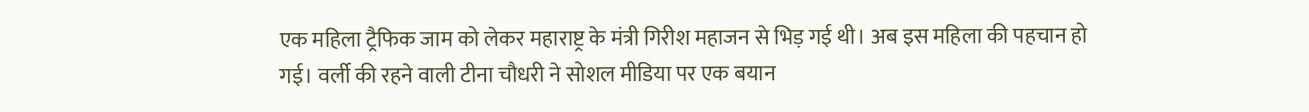एक महिला ट्रैफिक जाम को लेकर महाराष्ट्र के मंत्री गिरीश महाजन से भिड़ गई थी। अब इस महिला की पहचान हो गई। वर्ली की रहने वाली टीना चौधरी ने सोशल मीडिया पर एक बयान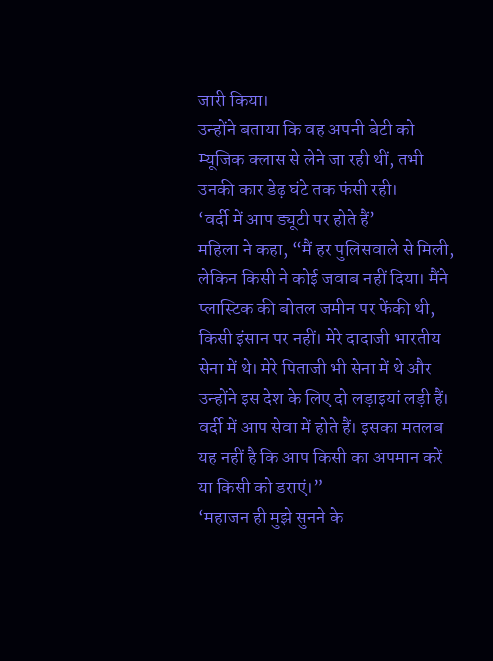जारी किया।
उन्होंने बताया कि वह अपनी बेटी को म्यूजिक क्लास से लेने जा रही थीं, तभी उनकी कार डेढ़ घंटे तक फंसी रही।
‘वर्दी में आप ड्यूटी पर होते हैं’
महिला ने कहा, “मैं हर पुलिसवाले से मिली, लेकिन किसी ने कोई जवाब नहीं दिया। मैंने प्लास्टिक की बोतल जमीन पर फेंकी थी, किसी इंसान पर नहीं। मेरे दादाजी भारतीय सेना में थे। मेरे पिताजी भी सेना में थे और उन्होंने इस देश के लिए दो लड़ाइयां लड़ी हैं। वर्दी में आप सेवा में होते हैं। इसका मतलब यह नहीं है कि आप किसी का अपमान करें या किसी को डराएं।”
‘महाजन ही मुझे सुनने के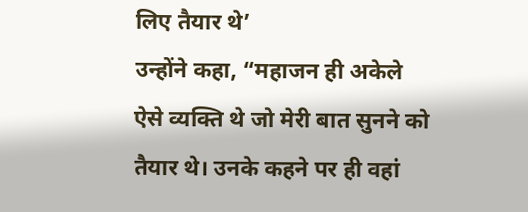लिए तैयार थे’
उन्होंने कहा, “महाजन ही अकेले ऐसे व्यक्ति थे जो मेरी बात सुनने को तैयार थे। उनके कहने पर ही वहां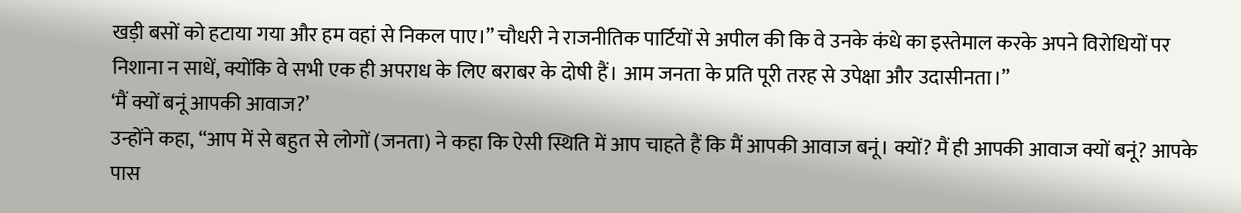खड़ी बसों को हटाया गया और हम वहां से निकल पाए।” चौधरी ने राजनीतिक पार्टियों से अपील की कि वे उनके कंधे का इस्तेमाल करके अपने विरोधियों पर निशाना न साधें, क्योंकि वे सभी एक ही अपराध के लिए बराबर के दोषी हैं। आम जनता के प्रति पूरी तरह से उपेक्षा और उदासीनता।”
‘मैं क्यों बनूं आपकी आवाज?’
उन्होंने कहा, “आप में से बहुत से लोगों (जनता) ने कहा कि ऐसी स्थिति में आप चाहते हैं कि मैं आपकी आवाज बनूं। क्यों? मैं ही आपकी आवाज क्यों बनूं? आपके पास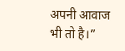अपनी आवाज भी तो है।”